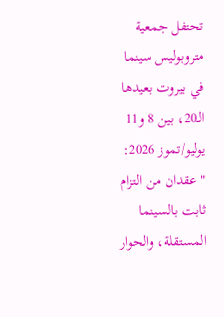تحتفل جمعية متروبوليس سينما في بيروت بعيدها الـ20، بين 8 و11 يوليو/تموز 2026: " عقدان من التزام ثابت بالسينما المستقلة، والحوار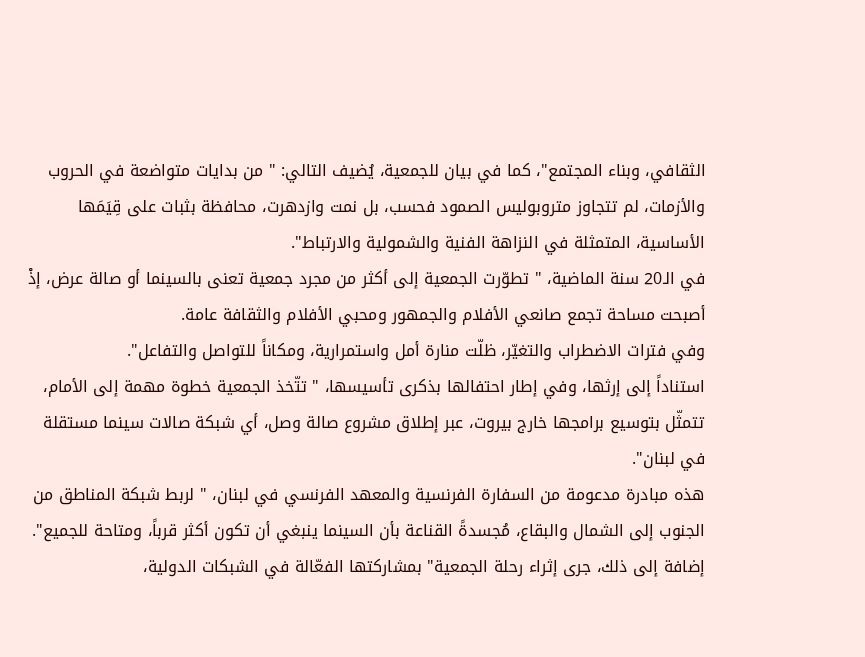الثقافي، وبناء المجتمع"، كما في بيان للجمعية، يُضيف التالي: " من بدايات متواضعة في الحروب والأزمات، لم تتجاوز متروبوليس الصمود فحسب، بل نمت وازدهرت، محافظة بثبات على قِيَمَها الأساسية، المتمثلة في النزاهة الفنية والشمولية والارتباط".
في الـ20 سنة الماضية، " تطوّرت الجمعية إلى أكثر من مجرد جمعية تعنى بالسينما أو صالة عرض، إذْ أصبحت مساحة تجمع صانعي الأفلام والجمهور ومحبي الأفلام والثقافة عامة.
وفي فترات الاضطراب والتغيّر، ظلّت منارة أمل واستمرارية، ومكاناً للتواصل والتفاعل".
استناداً إلى إرثها، وفي إطار احتفالها بذكرى تأسيسها، " تتّخذ الجمعية خطوة مهمة إلى الأمام، تتمثّل بتوسيع برامجها خارج بيروت، عبر إطلاق مشروع صالة وصل، أي شبكة صالات سينما مستقلة في لبنان".
هذه مبادرة مدعومة من السفارة الفرنسية والمعهد الفرنسي في لبنان، " لربط شبكة المناطق من الجنوب إلى الشمال والبقاع، مُجسدةً القناعة بأن السينما ينبغي أن تكون أكثر قرباً، ومتاحة للجميع".
إضافة إلى ذلك، جرى إثراء رحلة الجمعية" بمشاركتها الفعّالة في الشبكات الدولية،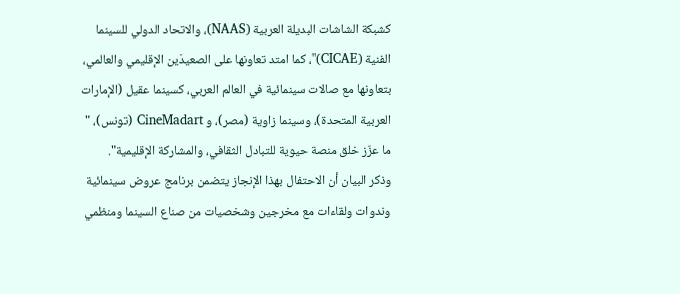كشبكة الشاشات البديلة العربية (NAAS)، والاتحاد الدولي للسينما الفنية (CICAE)"، كما امتد تعاونها على الصعيدَين الإقليمي والعالمي، بتعاونها مع صالات سينمائية في العالم العربي، كسينما عقيل (الإمارات العربية المتحدة)، وسينما زاوية (مصر)، و CineMadart (تونس)، " ما عزّز خلق منصة حيوية للتبادل الثقافي، والمشاركة الإقليمية".
وذكر البيان أن الاحتفال بهذا الإنجاز يتضمن برنامج عروض سينمائية وندوات ولقاءات مع مخرجين وشخصيات من صناع السينما ومنظمي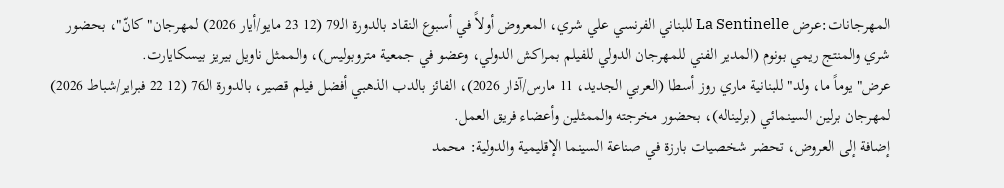المهرجانات:عرض La Sentinelle للبناني الفرنسي علي شري، المعروض أولاً في أسبوع النقاد بالدورة الـ79 (12 23 مايو/أيار 2026) لمهرجان" كانّ"، بحضور شري والمنتج ريمي بونوم (المدير الفني للمهرجان الدولي للفيلم بمراكش الدولي، وعضو في جمعية متروبوليس)، والممثل ناويل بيريز بيسكايارت.
عرض" يوماً ما، ولد" للبنانية ماري روز أسطا (العربي الجديد، 11 مارس/آذار 2026)، الفائز بالدب الذهبي أفضل فيلم قصير، بالدورة الـ76 (12 22 فبراير/شباط 2026) لمهرجان برلين السينمائي (برليناله)، بحضور مخرجته والممثلين وأعضاء فريق العمل.
إضافة إلى العروض، تحضر شخصيات بارزة في صناعة السينما الإقليمية والدولية: محمد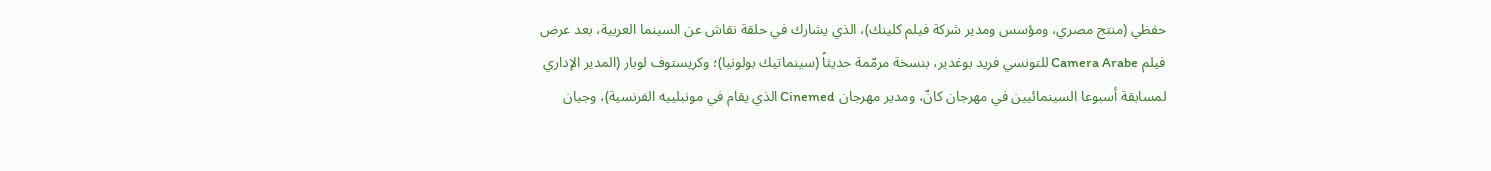حفظي (منتج مصري، ومؤسس ومدير شركة فيلم كلينك)، الذي يشارك في حلقة نقاش عن السينما العربية، بعد عرض فيلم Camera Arabe للتونسي فريد بوغدير، بنسخة مرمّمة حديثاً (سينماتيك بولونيا)؛ وكريستوف لوبار (المدير الإداري لمسابقة أسبوعا السينمائيين في مهرجان كانّ، ومدير مهرجان Cinemed الذي يقام في مونبلييه الفرنسية)، وجيان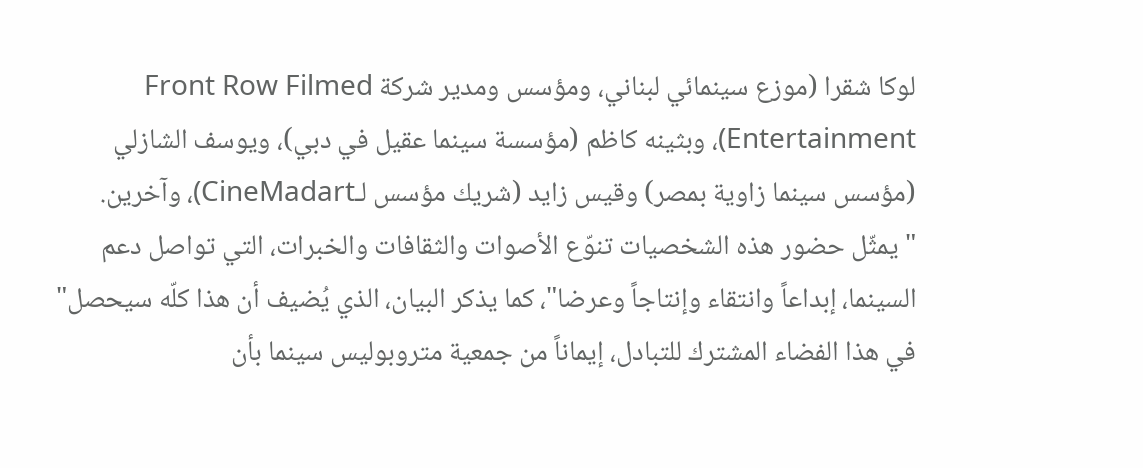لوكا شقرا (موزع سينمائي لبناني، ومؤسس ومدير شركة Front Row Filmed Entertainment)، وبثينه كاظم (مؤسسة سينما عقيل في دبي)، ويوسف الشازلي (مؤسس سينما زاوية بمصر) وقيس زايد (شريك مؤسس لـCineMadart)، وآخرين.
" يمثّل حضور هذه الشخصيات تنوّع الأصوات والثقافات والخبرات، التي تواصل دعم السينما، إبداعاً وانتقاء وإنتاجاً وعرضا"، كما يذكر البيان، الذي يُضيف أن هذا كلّه سيحصل" في هذا الفضاء المشترك للتبادل، إيماناً من جمعية متروبوليس سينما بأن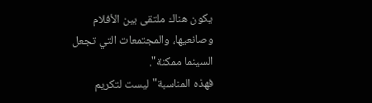يكون هناك ملتقى بين الأفلام وصانعيها، والمجتمعات التي تجعل السينما ممكنة".
فهذه المناسبة" ليست لتكريم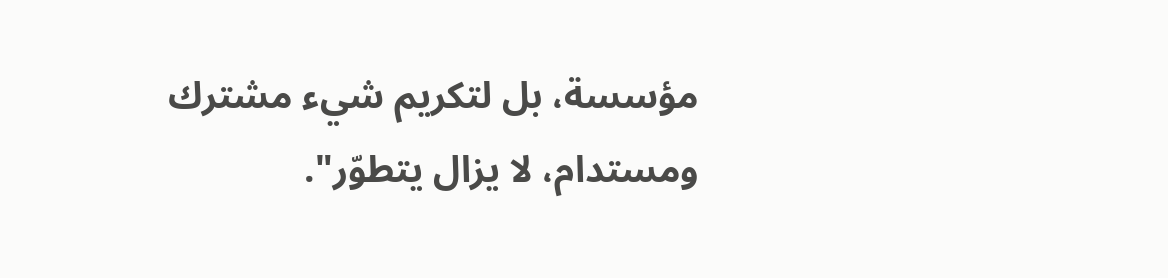مؤسسة، بل لتكريم شيء مشترك ومستدام، لا يزال يتطوّر".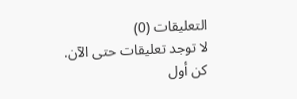التعليقات (0)
لا توجد تعليقات حتى الآن. كن أول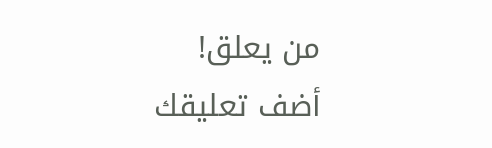من يعلق!
أضف تعليقك